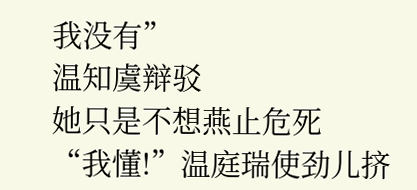我没有”
温知虞辩驳
她只是不想燕止危死
“我懂!”温庭瑞使劲儿挤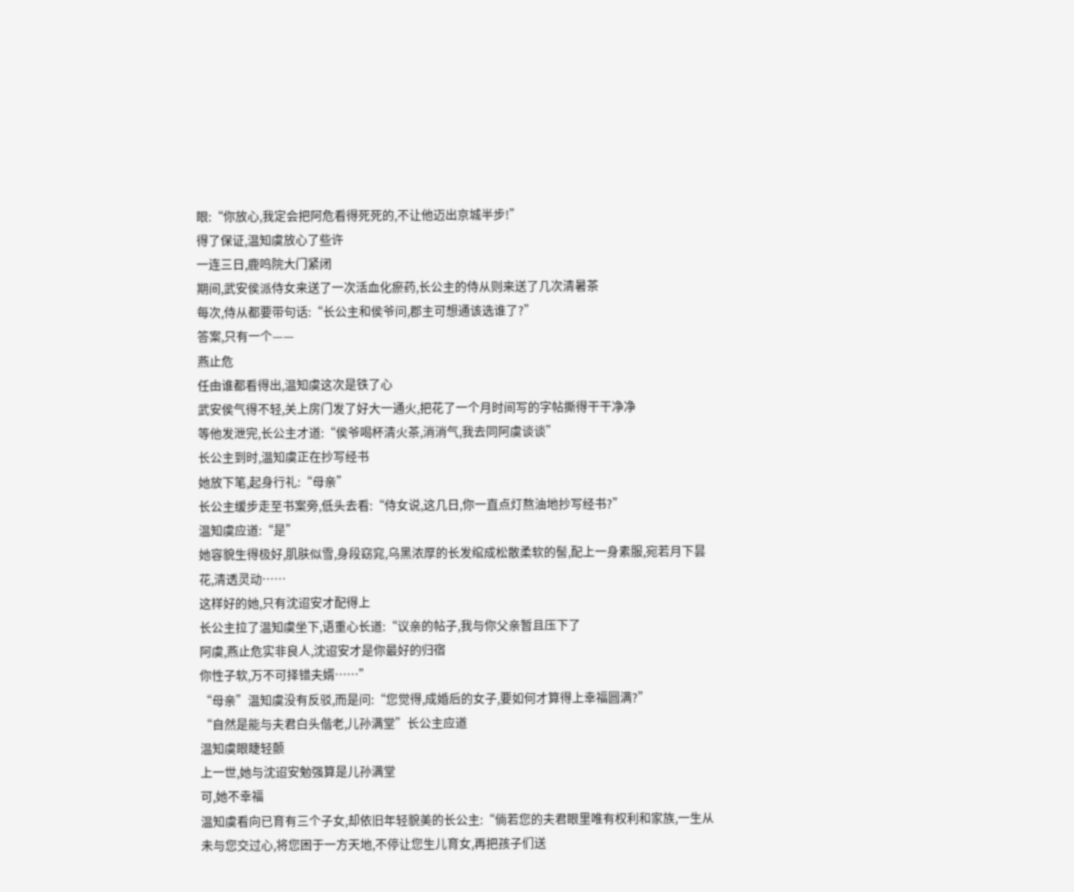眼:“你放心,我定会把阿危看得死死的,不让他迈出京城半步!”
得了保证,温知虞放心了些许
一连三日,鹿鸣院大门紧闭
期间,武安侯派侍女来送了一次活血化瘀药,长公主的侍从则来送了几次清暑茶
每次,侍从都要带句话:“长公主和侯爷问,郡主可想通该选谁了?”
答案,只有一个——
燕止危
任由谁都看得出,温知虞这次是铁了心
武安侯气得不轻,关上房门发了好大一通火,把花了一个月时间写的字帖撕得干干净净
等他发泄完,长公主才道:“侯爷喝杯清火茶,消消气,我去同阿虞谈谈”
长公主到时,温知虞正在抄写经书
她放下笔,起身行礼:“母亲”
长公主缓步走至书案旁,低头去看:“侍女说,这几日,你一直点灯熬油地抄写经书?”
温知虞应道:“是”
她容貌生得极好,肌肤似雪,身段窈窕,乌黑浓厚的长发绾成松散柔软的髻,配上一身素服,宛若月下昙花,清透灵动……
这样好的她,只有沈迢安才配得上
长公主拉了温知虞坐下,语重心长道:“议亲的帖子,我与你父亲暂且压下了
阿虞,燕止危实非良人,沈迢安才是你最好的归宿
你性子软,万不可择错夫婿……”
“母亲”温知虞没有反驳,而是问:“您觉得,成婚后的女子,要如何才算得上幸福圆满?”
“自然是能与夫君白头偕老,儿孙满堂”长公主应道
温知虞眼睫轻颤
上一世,她与沈迢安勉强算是儿孙满堂
可,她不幸福
温知虞看向已育有三个子女,却依旧年轻貌美的长公主:“倘若您的夫君眼里唯有权利和家族,一生从未与您交过心,将您困于一方天地,不停让您生儿育女,再把孩子们送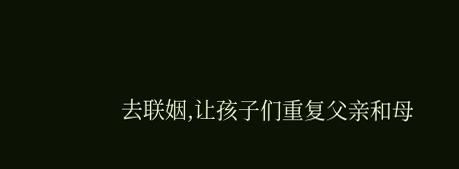去联姻,让孩子们重复父亲和母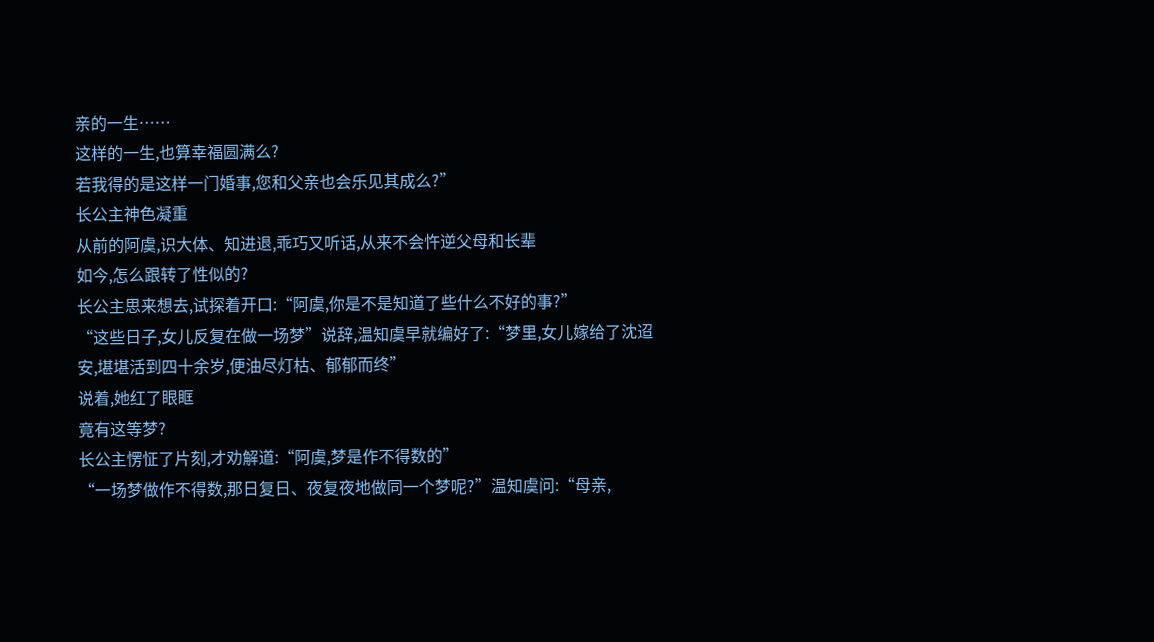亲的一生……
这样的一生,也算幸福圆满么?
若我得的是这样一门婚事,您和父亲也会乐见其成么?”
长公主神色凝重
从前的阿虞,识大体、知进退,乖巧又听话,从来不会忤逆父母和长辈
如今,怎么跟转了性似的?
长公主思来想去,试探着开口:“阿虞,你是不是知道了些什么不好的事?”
“这些日子,女儿反复在做一场梦”说辞,温知虞早就编好了:“梦里,女儿嫁给了沈迢安,堪堪活到四十余岁,便油尽灯枯、郁郁而终”
说着,她红了眼眶
竟有这等梦?
长公主愣怔了片刻,才劝解道:“阿虞,梦是作不得数的”
“一场梦做作不得数,那日复日、夜复夜地做同一个梦呢?”温知虞问:“母亲,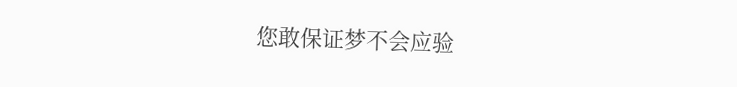您敢保证梦不会应验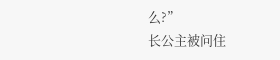么?”
长公主被问住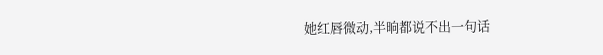她红唇微动,半晌都说不出一句话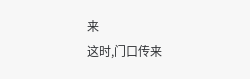来
这时,门口传来